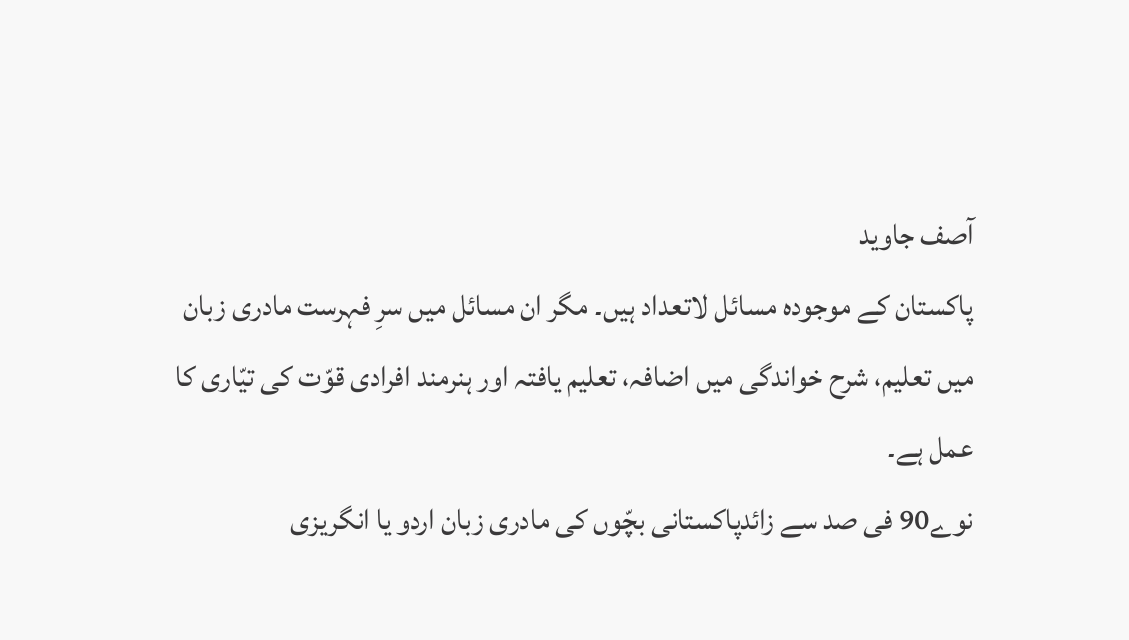آصف جاوید
پاکستان کے موجودہ مسائل لاتعداد ہیں۔ مگر ان مسائل میں سرِ فہرست مادری زبان میں تعلیم، شرح خواندگی میں اضافہ، تعلیم یافتہ اور ہنرمند افرادی قوّت کی تیّاری کا عمل ہے۔
نوے90 فی صد سے زائدپاکستانی بچّوں کی مادری زبان اردو یا انگریزی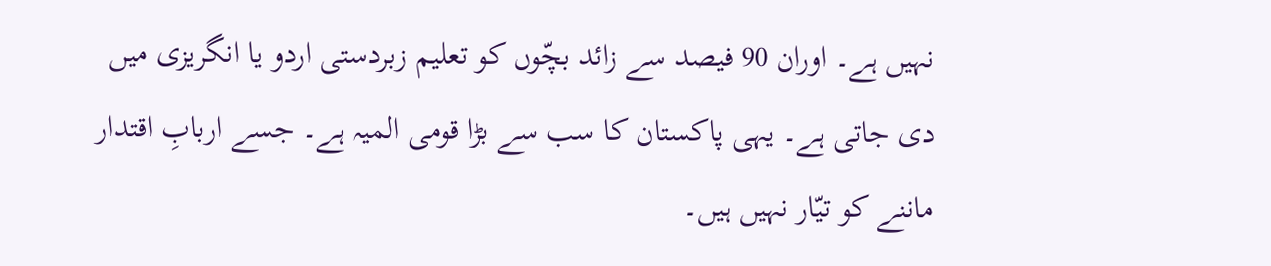نہیں ہے۔ اوران 90 فیصد سے زائد بچّوں کو تعلیم زبردستی اردو یا انگریزی میں دی جاتی ہے۔ یہی پاکستان کا سب سے بڑا قومی المیہ ہے۔ جسے اربابِ اقتدار ماننے کو تیّار نہیں ہیں۔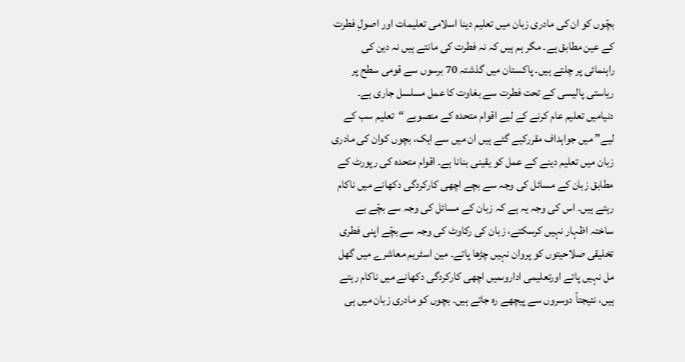بچّوں کو ان کی مادری زبان میں تعلیم دینا اسلامی تعلیمات اور اصولِ فطرت کے عین مطابق ہے۔ مگر ہم ہیں کہ نہ فطرت کی مانتے ہیں نہ دین کی راہنمائی پر چلتے ہیں۔ پاکستان میں گذشتہ 70 برسوں سے قومی سطح پر ریاستی پالیسی کے تحت فطرت سے بغاوت کا عمل مسلسل جاری ہے۔
دنیامیں تعلیم عام کرنے کے لیے اقوام متحدہ کے منصوبے “تعلیم سب کے لیے” میں جواہداف مقررکیے گئے ہیں ان میں سے ایک، بچوں کوان کی مادری زبان میں تعلیم دینے کے عمل کو یقینی بنانا ہے۔ اقوام متحدہ کی رپورٹ کے مطابق زبان کے مسائل کی وجہ سے بچے اچھی کارکردگی دکھانے میں ناکام رہتے ہیں۔ اس کی وجہ یہ ہے کہ زبان کے مسائل کی وجہ سے بچّے بے ساختہ اظہار نہیں کرسکتے، زبان کی رکاوٹ کی وجہ سے بچّے اپنی فطری تخلیقی صلاحیتوں کو پروان نہیں چڑھا پاتے۔ مین اسٹریم معاشرے میں گھل مل نہیں پاتے اورتعلیمی اداروںمیں اچھی کارکردگی دکھانے میں ناکام رہتے ہیں، نتیجتاً دوسروں سے پیچھے رہ جاتے ہیں۔ بچوں کو مادری زبان میں ہی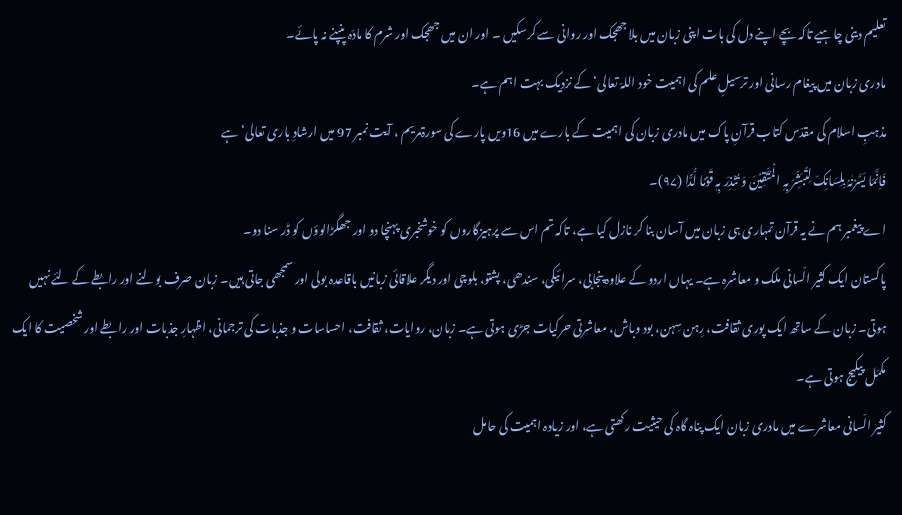تعلیم دینی چاہیے تاکہ بچے اپنے دل کی بات اپنی زبان میں بلا جھجک اور روانی سے کرسکیں ۔ اور ان میں جھجک اور شرم کا مادّہ پنپنے نہ پائے۔
مادری زبان میں پیغام رسانی اور ترسیلِ علم کی اہمیت خود اللہّ تعالی‘ کے نزدیک بہت اہم ہے۔
مذہبِ اسلام کی مقدّس کتاب قرآنِ پاک میں مادری زبان کی اہمیت کے بارے میں 16ویں پارے کی سورۃمریم ، آیت نمبر 97 میں ارشادِ باری تعالی‘ ہے
فَاِنَّمَا یَسَّرۡنٰہُ بِلِسَانِکَ لِتُبَشِّرَ بِہِ الۡمُتَّقِیۡنَ وَ تُنۡذِرَ بِہٖ قَوۡمًا لُّدًّا (۹۷)۔
اے پیغمبر ہم نے یہ قرآن تمہاری ہی زبان میں آسان بنا کر نازل کیا ہے، تاکہ تم اس سے پرہیزگاروں کو خوشخبری پہنچا دو اور جھگڑالوؤں کو ڈر سنا دو۔
پاکستان ایک کثیر الّسانی ملک و معاشرہ ہے۔ یہاں اردو کے علاوہ پنجابی، سرائیکی، سندھی، پشتو، بلوچی اور دیگر علاقائی زبانیں باقاعدہ بولی اور سمجھی جاتی ہیں۔ زبان صرف بولنے اور رابطے کے لئے نہیں ہوتی۔ زبان کے ساتھ ایک پوری ثقافت، رِہن سِہن، بود وباش، معاشرتی حرکیات جڑی ہوتی ہے۔ زبان، روایات، ثقافت، احساسات و جذبات کی ترجمانی، اظہارِ جذبات اور رابطے اور شخصیت کا ایک مکمّل پیکیج ہوتی ہے۔
کثیر الّسانی معاشرے میں مادری زبان ایک پناہ گاہ کی حیثیت رکھتی ہے، اور زیادہ اہمیت کی حامل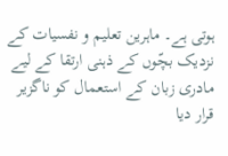ہوتی ہے۔ ماہرین تعلیم و نفسیات کے نزدیک بچّوں کے ذہنی ارتقا کے لیے مادری زبان کے استعمال کو ناگزیر قرار دیا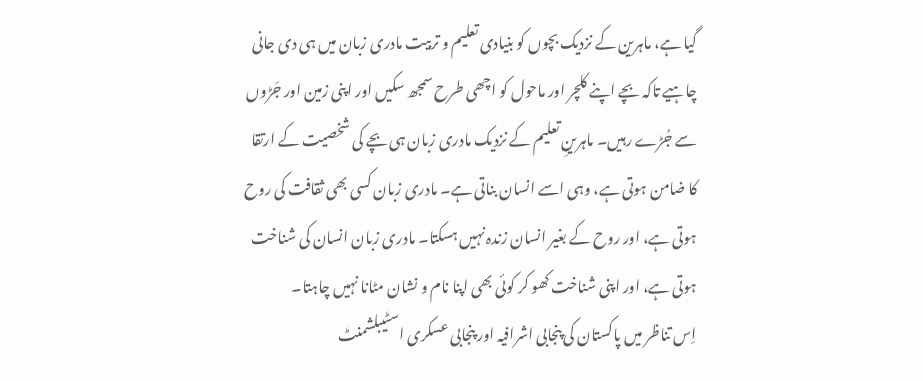گیا ہے، ماہرین کے نزدیک بچوں کو بنیادی تعلیم و تربیت مادری زبان میں ہی دی جانی چاہیے تاکہ بچے اپنے کلچر اور ماحول کو اچھی طرح سمجھ سکیں اور اپنی زمین اور جَڑوں سے جُڑے رہیں۔ ماہرینِ تعلیم کے نزدیک مادری زبان ہی بچے کی شخصیت کے ارتقا کا ضامن ہوتی ہے، وہی اسے انسان بناتی ہے۔ مادری زبان کسی بھی ثقافت کی روح ہوتی ہے، اور روح کے بغیر انسان زندہ نہیں ہسکتا۔ مادری زبان انسان کی شناخت ہوتی ہے، اور اپنی شناخت کھو کر کوئی بھی اپنا نام و نشان مٹانا نہیں چاہتا۔
اِس تناظر میں پاکستان کی پنجابی اشرافیہ اور پنجابی عسکری اسٹیبلشمنٹ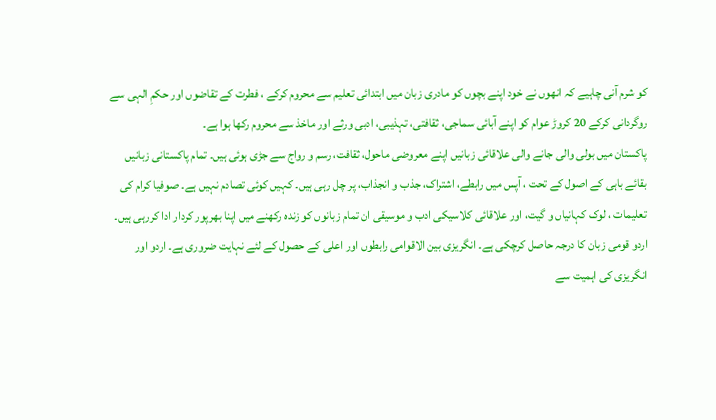کو شرم آنی چاہیے کہ انھوں نے خود اپنے بچوں کو مادری زبان میں ابتدائی تعلیم سے محروم کرکے ، فطرت کے تقاضوں اور حکمِ الہی سے روگردانی کرکے 20 کروڑ عوام کو اپنے آبائی سماجی، ثقافتی، تہذیبی، ادبی ورثے اور ماخذ سے محروم رکھا ہوا ہے۔
پاکستان میں بولی والی جانے والی علاقائی زبانیں اپنے معروضی ماحول، ثقافت، رسم و رواج سے جڑی ہوئی ہیں۔ تمام پاکستانی زبانیں بقائے باہی کے اصول کے تحت ، آپس میں رابطے، اشتراک، جذب و انجذاب، پر چل رہی ہیں۔ کہیں کوئی تصادم نہیں ہے۔ صوفیا کرام کی تعلیمات ، لوک کہانیاں و گیت، اور علاقائی کلاسیکی ادب و موسیقی ان تمام زبانوں کو زندہ رکھنے میں اپنا بھرپور کردار ادا کررہی ہیں۔ اردو قومی زبان کا درجہ حاصل کرچکی ہے۔ انگریزی بین الاقوامی رابطوں اور اعلی کے حصول کے لئے نہایت ضروری ہے۔ اردو اور انگریزی کی اہمیت سے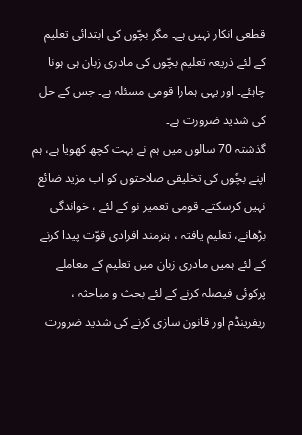قطعی انکار نہیں ہے۔ مگر بچّوں کی ابتدائی تعلیم کے لئے ذریعہ تعلیم بچّوں کی مادری زبان ہی ہونا چاہئے۔ اور یہی ہمارا قومی مسئلہ ہے۔ جس کے حل کی شدید ضرورت ہے۔
گذشتہ 70 سالوں میں ہم نے بہت کچھ کھویا ہے، ہم اپنے بچٗوں کی تخلیقی صلاحتوں کو اب مزید ضائع نہیں کرسکتے۔ قومی تعمیر نو کے لئے ، خواندگی بڑھانے، تعلیم یافتہ ، ہنرمند افرادی قوّت پیدا کرنے کے لئے ہمیں مادری زبان میں تعلیم کے معاملے پرکوئی فیصلہ کرنے کے لئے بحث و مباحثہ ، ریفرینڈم اور قانون سازی کرنے کی شدید ضرورت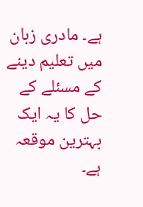ہے۔ مادری زبان میں تعلیم دینے کے مسئلے کے حل کا یہ ایک بہترین موقعہ ہے۔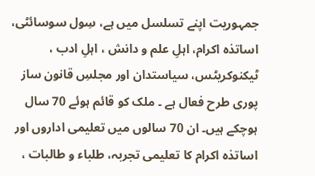جمہوریت اپنے تسلسل میں ہے، سِول سوسائٹی، اساتذہ اکرام، اہلِ علم و دانش ، اہلِ ادب ، ٹیکنوکریٹس، سیاستدان اور مجلسِ قانون ساز پوری طرح فعال ہے ۔ ملک کو قائم ہوئے 70 سال ہوچکے ہیں۔ ان 70 سالوں میں تعلیمی اداروں اور اساتذہ اکرام کا تعلیمی تجربہ، طلباء و طالبات ،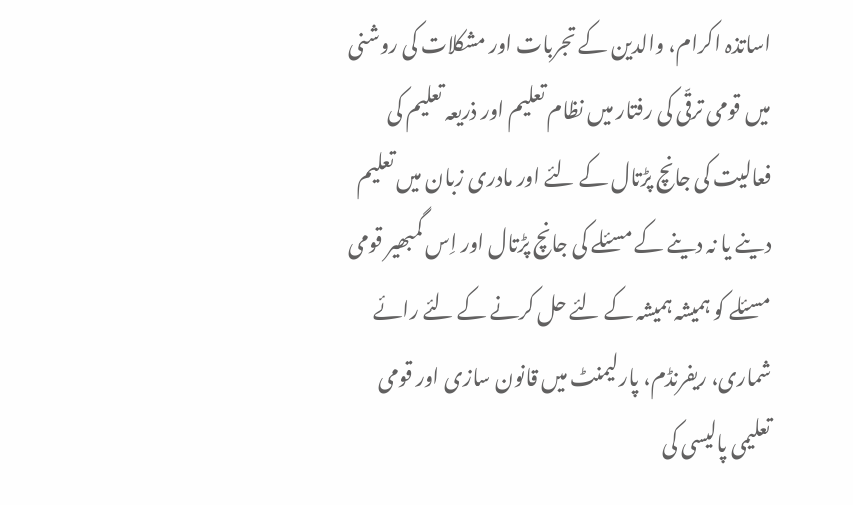اساتذہ اکرام، والدین کے تجربات اور مشکلات کی روشنی میں قومی ترقّی کی رفتار میں نظام تعلیم اور ذریعہ تعلیم کی فعالیت کی جانچ پڑتال کے لئے اور مادری زبان میں تعلیم دینے یا نہ دینے کے مسئلے کی جانچ پڑتال اور اِس گمبھیر قومی مسئلے کو ہمیشہ ہمیشہ کے لئے حل کرنے کے لئے رائے شماری، ریفرنڈم، پارلیمنٹ میں قانون سازی اور قومی تعلیمی پالیسی کی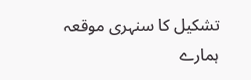تشکیل کا سنہری موقعہ ہمارے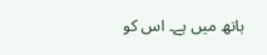ہاتھ میں ہے۔ اس کو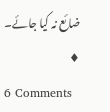ضائع نہ کیا جائے۔
♦
6 Comments